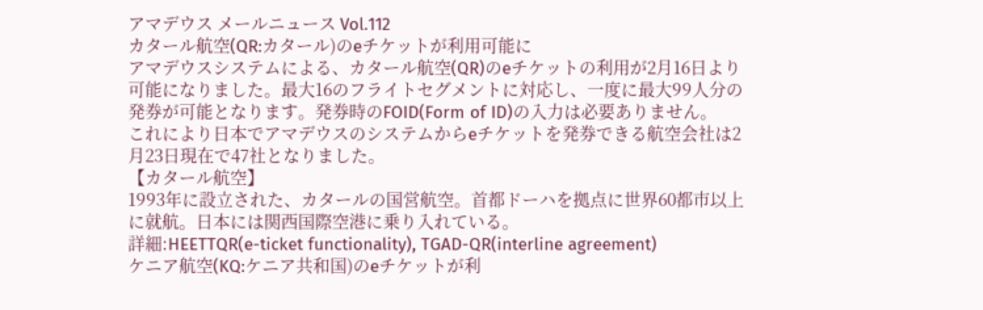アマデウス メールニュース Vol.112
カタール航空(QR:カタール)のeチケットが利用可能に
アマデウスシステムによる、カタール航空(QR)のeチケットの利用が2月16日より可能になりました。最大16のフライトセグメントに対応し、一度に最大99人分の発券が可能となります。発券時のFOID(Form of ID)の入力は必要ありません。
これにより日本でアマデウスのシステムからeチケットを発券できる航空会社は2月23日現在で47社となりました。
【カタール航空】
1993年に設立された、カタールの国営航空。首都ドーハを拠点に世界60都市以上に就航。日本には関西国際空港に乗り入れている。
詳細:HEETTQR(e-ticket functionality), TGAD-QR(interline agreement)
ケニア航空(KQ:ケニア共和国)のeチケットが利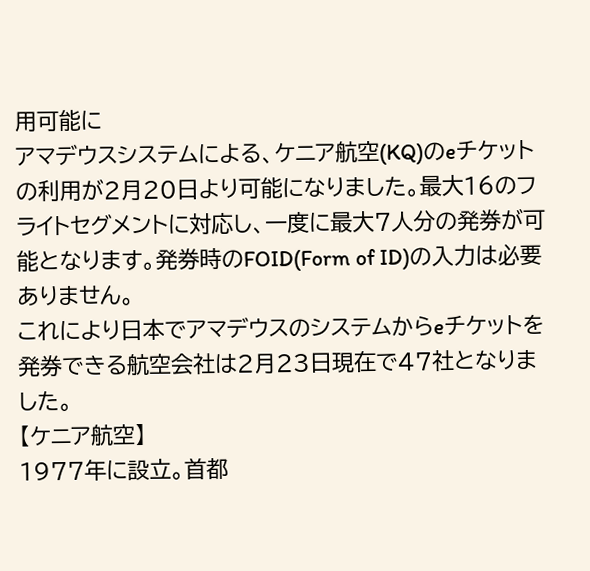用可能に
アマデウスシステムによる、ケニア航空(KQ)のeチケットの利用が2月20日より可能になりました。最大16のフライトセグメントに対応し、一度に最大7人分の発券が可能となります。発券時のFOID(Form of ID)の入力は必要ありません。
これにより日本でアマデウスのシステムからeチケットを発券できる航空会社は2月23日現在で47社となりました。
【ケニア航空】
1977年に設立。首都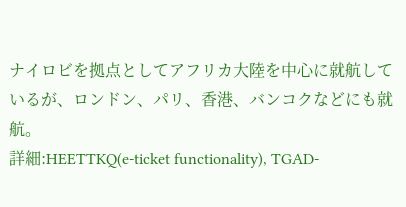ナイロビを拠点としてアフリカ大陸を中心に就航しているが、ロンドン、パリ、香港、バンコクなどにも就航。
詳細:HEETTKQ(e-ticket functionality), TGAD-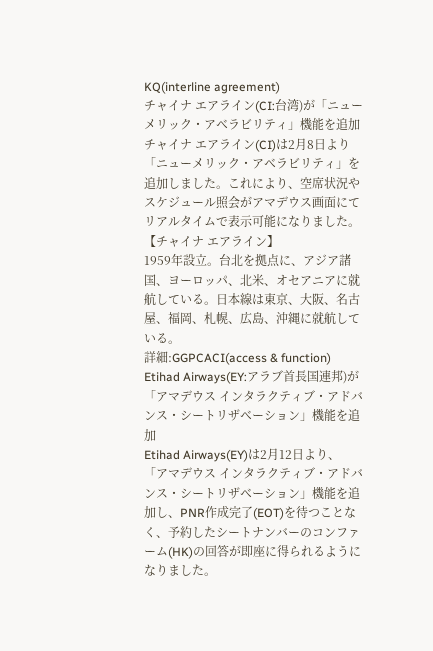KQ(interline agreement)
チャイナ エアライン(CI:台湾)が「ニューメリック・アベラビリティ」機能を追加
チャイナ エアライン(CI)は2月8日より「ニューメリック・アベラビリティ」を追加しました。これにより、空席状況やスケジュール照会がアマデウス画面にてリアルタイムで表示可能になりました。
【チャイナ エアライン】
1959年設立。台北を拠点に、アジア諸国、ヨーロッパ、北米、オセアニアに就航している。日本線は東京、大阪、名古屋、福岡、札幌、広島、沖縄に就航している。
詳細:GGPCACI(access & function)
Etihad Airways(EY:アラブ首長国連邦)が「アマデウス インタラクティブ・アドバンス・シートリザベーション」機能を追加
Etihad Airways(EY)は2月12日より、「アマデウス インタラクティブ・アドバンス・シートリザベーション」機能を追加し、PNR作成完了(EOT)を待つことなく、予約したシートナンバーのコンファーム(HK)の回答が即座に得られるようになりました。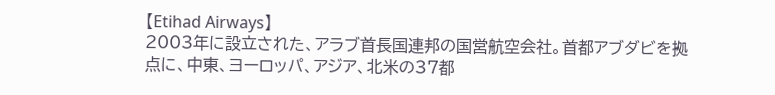【Etihad Airways】
2003年に設立された、アラブ首長国連邦の国営航空会社。首都アブダビを拠点に、中東、ヨーロッパ、アジア、北米の37都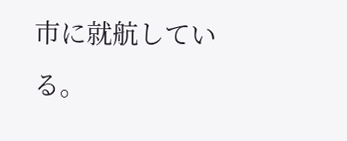市に就航している。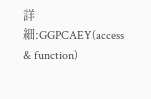詳細:GGPCAEY(access & function)